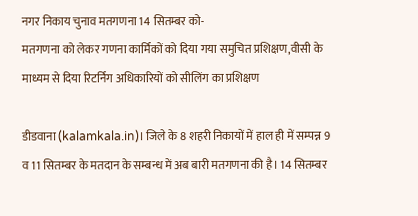नगर निकाय चुनाव मतगणना 14 सितम्बर को-
मतगणना को लेकर गणना कार्मिकों को दिया गया समुचित प्रशिक्षण,वीसी के माध्यम से दिया रिटर्निग अधिकारियों को सीलिंग का प्रशिक्षण

डीडवाना (kalamkala.in)। जिले के 8 शहरी निकायों में हाल ही में सम्पन्न 9 व 11 सितम्बर के मतदान के सम्बन्ध में अब बारी मतगणना की है। 14 सितम्बर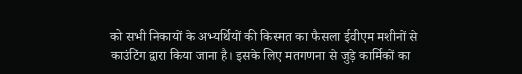को सभी निकायों के अभ्यर्थियों की किस्मत का फैसला ईवीएम मशीनों से काउंटिंग द्वारा किया जाना है। इसके लिए मतगणना से जुड़े कार्मिकों का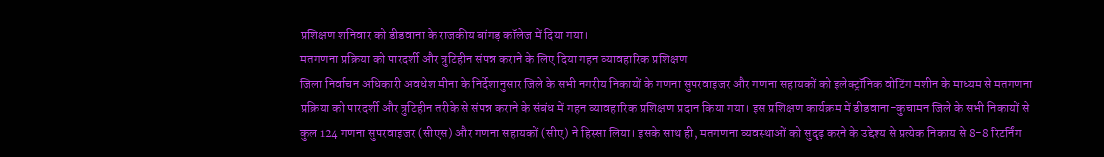प्रशिक्षण शनिवार को डीडवाना के राजकीय बांगड़ कॉलेज में दिया गया।
मतगणना प्रक्रिया को पारदर्शी और त्रुटिहीन संपन्न कराने के लिए दिया गहन व्यावहारिक प्रशिक्षण
जिला निर्वाचन अधिकारी अवधेश मीना के निर्देशानुसार जिले के सभी नगरीय निकायों के गणना सुपरवाइजर और गणना सहायकों को इलेक्ट्रॉनिक वोटिंग मशीन के माध्यम से मतगणना प्रक्रिया को पारदर्शी और त्रुटिहीन तरीके से संपन्न कराने के संबंध में गहन व्यावहारिक प्रशिक्षण प्रदान किया गया। इस प्रशिक्षण कार्यक्रम में डीडवाना-कुचामन जिले के सभी निकायों से कुल 124 गणना सुपरवाइजर (सीएस) और गणना सहायकों (सीए) ने हिस्सा लिया। इसके साथ ही, मतगणना व्यवस्थाओं को सुदृढ़ करने के उद्देश्य से प्रत्येक निकाय से 8-8 रिटर्निंग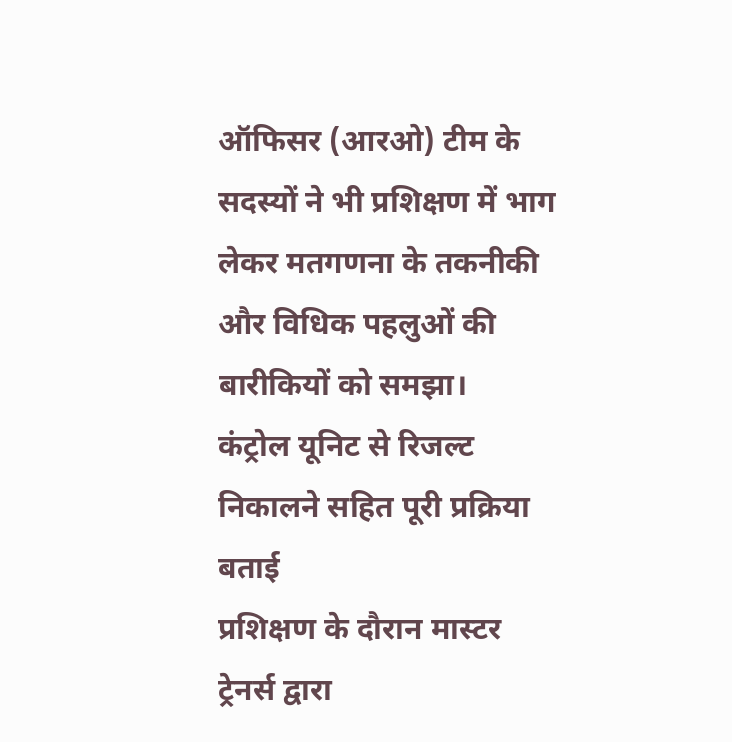ऑफिसर (आरओ) टीम के सदस्यों ने भी प्रशिक्षण में भाग लेकर मतगणना के तकनीकी और विधिक पहलुओं की बारीकियों को समझा।
कंट्रोल यूनिट से रिजल्ट निकालने सहित पूरी प्रक्रिया बताई
प्रशिक्षण के दौरान मास्टर ट्रेनर्स द्वारा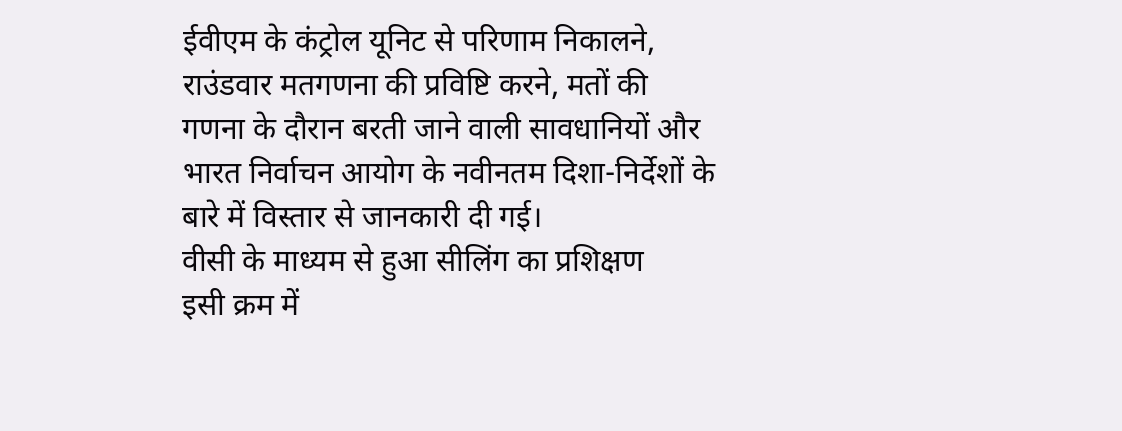ईवीएम के कंट्रोल यूनिट से परिणाम निकालने, राउंडवार मतगणना की प्रविष्टि करने, मतों की गणना के दौरान बरती जाने वाली सावधानियों और भारत निर्वाचन आयोग के नवीनतम दिशा-निर्देशों के बारे में विस्तार से जानकारी दी गई।
वीसी के माध्यम से हुआ सीलिंग का प्रशिक्षण
इसी क्रम में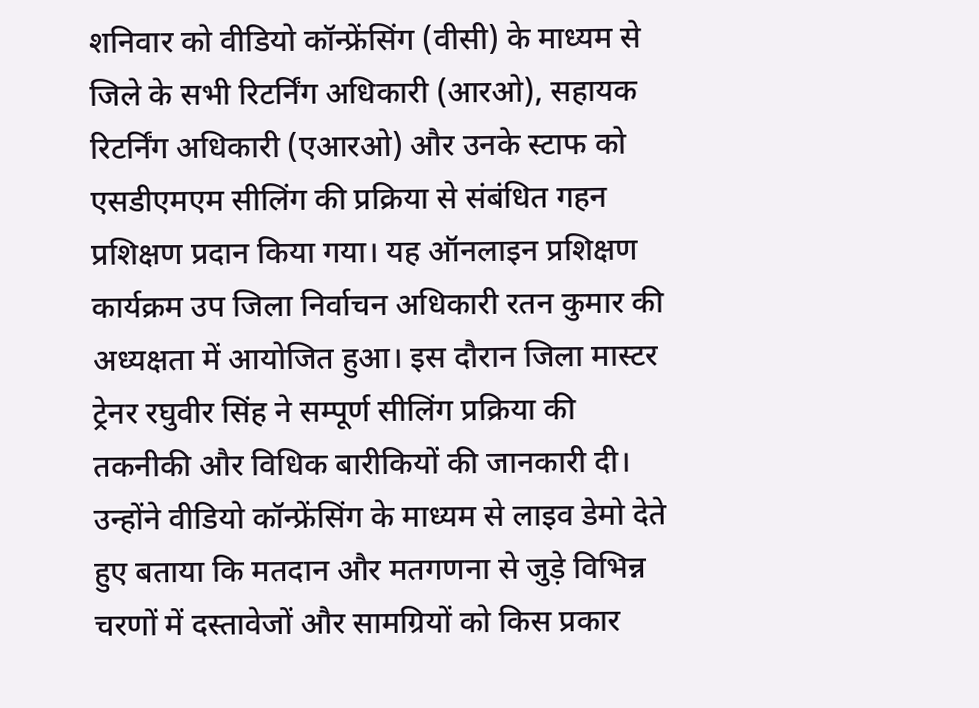शनिवार को वीडियो कॉन्फ्रेंसिंग (वीसी) के माध्यम से जिले के सभी रिटर्निंग अधिकारी (आरओ), सहायक रिटर्निंग अधिकारी (एआरओ) और उनके स्टाफ को एसडीएमएम सीलिंग की प्रक्रिया से संबंधित गहन प्रशिक्षण प्रदान किया गया। यह ऑनलाइन प्रशिक्षण कार्यक्रम उप जिला निर्वाचन अधिकारी रतन कुमार की अध्यक्षता में आयोजित हुआ। इस दौरान जिला मास्टर ट्रेनर रघुवीर सिंह ने सम्पूर्ण सीलिंग प्रक्रिया की तकनीकी और विधिक बारीकियों की जानकारी दी। उन्होंने वीडियो कॉन्फ्रेंसिंग के माध्यम से लाइव डेमो देते हुए बताया कि मतदान और मतगणना से जुड़े विभिन्न चरणों में दस्तावेजों और सामग्रियों को किस प्रकार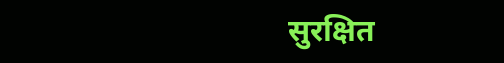सुरक्षित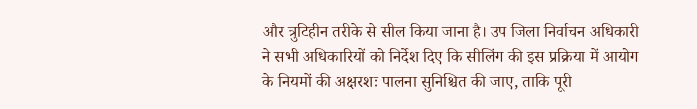और त्रुटिहीन तरीके से सील किया जाना है। उप जिला निर्वाचन अधिकारी ने सभी अधिकारियों को निर्देश दिए कि सीलिंग की इस प्रक्रिया में आयोग के नियमों की अक्षरशः पालना सुनिश्चित की जाए, ताकि पूरी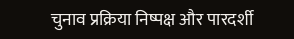चुनाव प्रक्रिया निष्पक्ष और पारदर्शी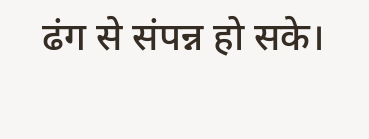ढंग से संपन्न हो सके।